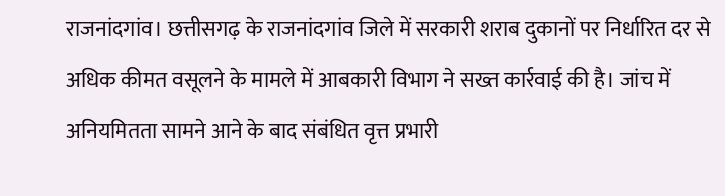राजनांदगांव। छत्तीसगढ़ के राजनांदगांव जिले में सरकारी शराब दुकानों पर निर्धारित दर से अधिक कीमत वसूलने के मामले में आबकारी विभाग ने सख्त कार्रवाई की है। जांच में अनियमितता सामने आने के बाद संबंधित वृत्त प्रभारी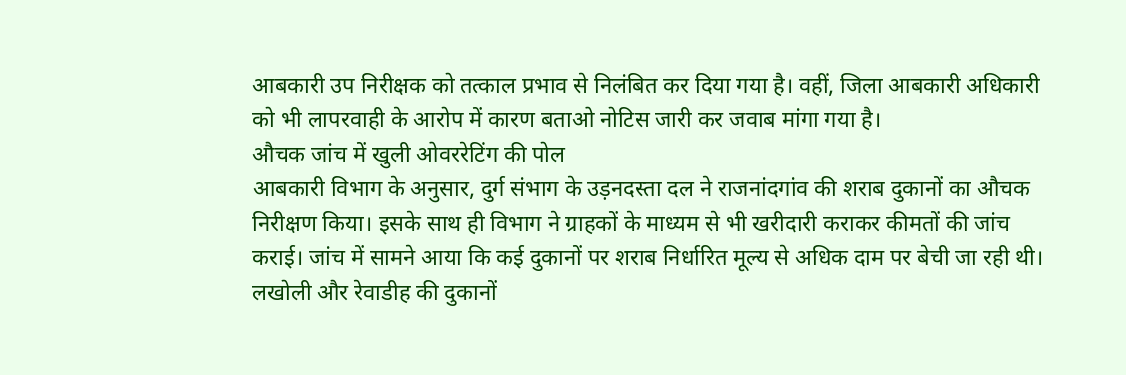आबकारी उप निरीक्षक को तत्काल प्रभाव से निलंबित कर दिया गया है। वहीं, जिला आबकारी अधिकारी को भी लापरवाही के आरोप में कारण बताओ नोटिस जारी कर जवाब मांगा गया है।
औचक जांच में खुली ओवररेटिंग की पोल
आबकारी विभाग के अनुसार, दुर्ग संभाग के उड़नदस्ता दल ने राजनांदगांव की शराब दुकानों का औचक निरीक्षण किया। इसके साथ ही विभाग ने ग्राहकों के माध्यम से भी खरीदारी कराकर कीमतों की जांच कराई। जांच में सामने आया कि कई दुकानों पर शराब निर्धारित मूल्य से अधिक दाम पर बेची जा रही थी।
लखोली और रेवाडीह की दुकानों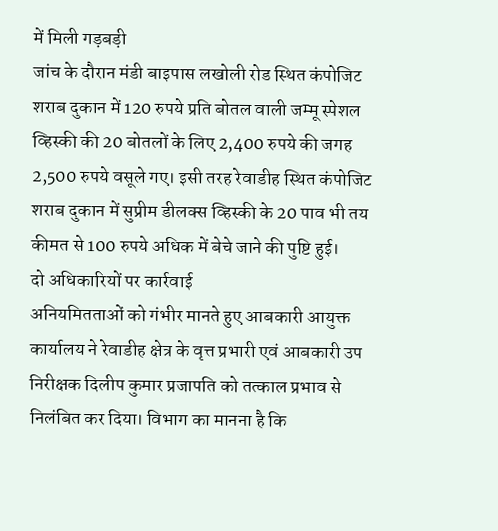में मिली गड़बड़ी
जांच के दौरान मंडी बाइपास लखोली रोड स्थित कंपोजिट शराब दुकान में 120 रुपये प्रति बोतल वाली जम्मू स्पेशल व्हिस्की की 20 बोतलों के लिए 2,400 रुपये की जगह 2,500 रुपये वसूले गए। इसी तरह रेवाडीह स्थित कंपोजिट शराब दुकान में सुप्रीम डीलक्स व्हिस्की के 20 पाव भी तय कीमत से 100 रुपये अधिक में बेचे जाने की पुष्टि हुई।
दो अधिकारियों पर कार्रवाई
अनियमितताओं को गंभीर मानते हुए आबकारी आयुक्त कार्यालय ने रेवाडीह क्षेत्र के वृत्त प्रभारी एवं आबकारी उप निरीक्षक दिलीप कुमार प्रजापति को तत्काल प्रभाव से निलंबित कर दिया। विभाग का मानना है कि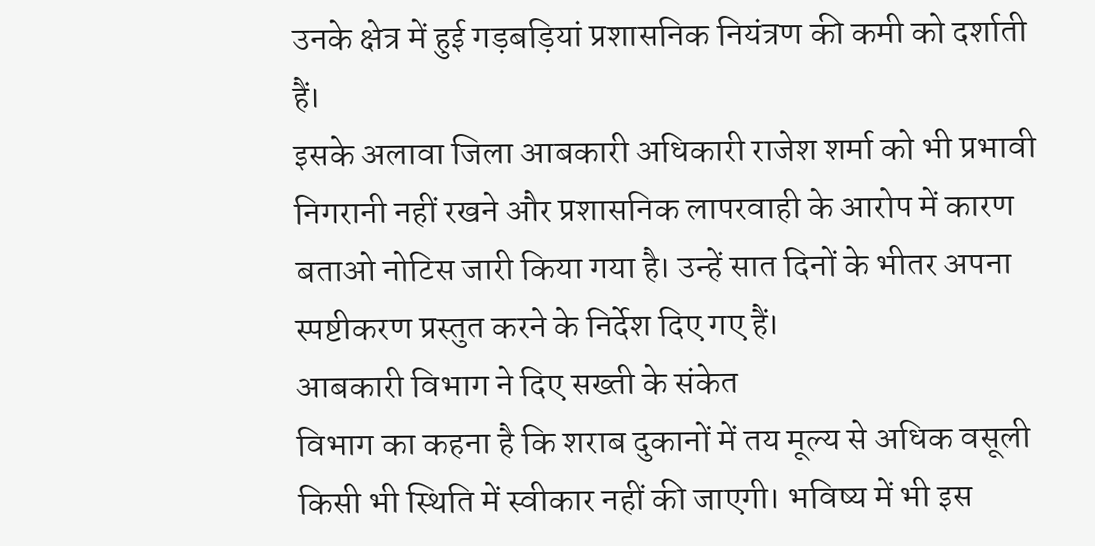उनके क्षेत्र में हुई गड़बड़ियां प्रशासनिक नियंत्रण की कमी को दर्शाती हैं।
इसके अलावा जिला आबकारी अधिकारी राजेश शर्मा को भी प्रभावी निगरानी नहीं रखने और प्रशासनिक लापरवाही के आरोप में कारण बताओ नोटिस जारी किया गया है। उन्हें सात दिनों के भीतर अपना स्पष्टीकरण प्रस्तुत करने के निर्देश दिए गए हैं।
आबकारी विभाग ने दिए सख्ती के संकेत
विभाग का कहना है कि शराब दुकानों में तय मूल्य से अधिक वसूली किसी भी स्थिति में स्वीकार नहीं की जाएगी। भविष्य में भी इस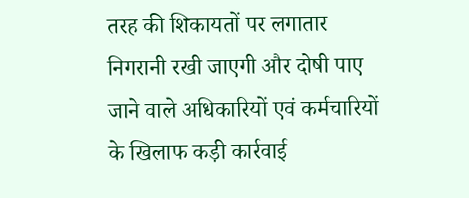तरह की शिकायतों पर लगातार निगरानी रखी जाएगी और दोषी पाए जाने वाले अधिकारियों एवं कर्मचारियों के खिलाफ कड़ी कार्रवाई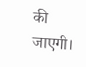की जाएगी।